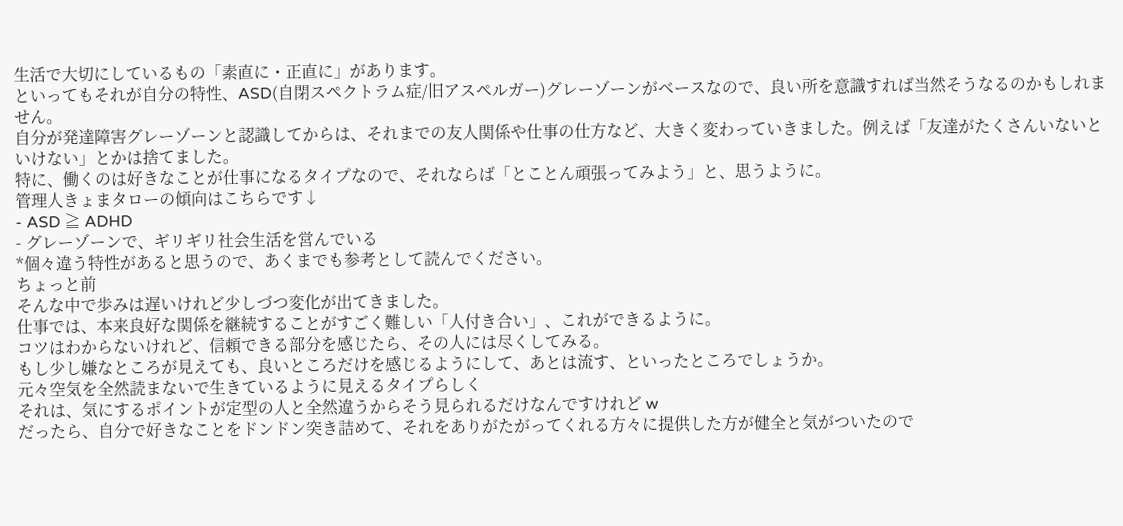生活で大切にしているもの「素直に・正直に」があります。
といってもそれが自分の特性、ASD(自閉スペクトラム症/旧アスペルガー)グレーゾーンがベースなので、良い所を意識すれば当然そうなるのかもしれません。
自分が発達障害グレーゾーンと認識してからは、それまでの友人関係や仕事の仕方など、大きく変わっていきました。例えば「友達がたくさんいないといけない」とかは捨てました。
特に、働くのは好きなことが仕事になるタイプなので、それならば「とことん頑張ってみよう」と、思うように。
管理人きょまタローの傾向はこちらです↓
- ASD ≧ ADHD
- グレーゾーンで、ギリギリ社会生活を営んでいる
*個々違う特性があると思うので、あくまでも参考として読んでください。
ちょっと前
そんな中で歩みは遅いけれど少しづつ変化が出てきました。
仕事では、本来良好な関係を継続することがすごく難しい「人付き合い」、これができるように。
コツはわからないけれど、信頼できる部分を感じたら、その人には尽くしてみる。
もし少し嫌なところが見えても、良いところだけを感じるようにして、あとは流す、といったところでしょうか。
元々空気を全然読まないで生きているように見えるタイプらしく
それは、気にするポイントが定型の人と全然違うからそう見られるだけなんですけれど w
だったら、自分で好きなことをドンドン突き詰めて、それをありがたがってくれる方々に提供した方が健全と気がついたので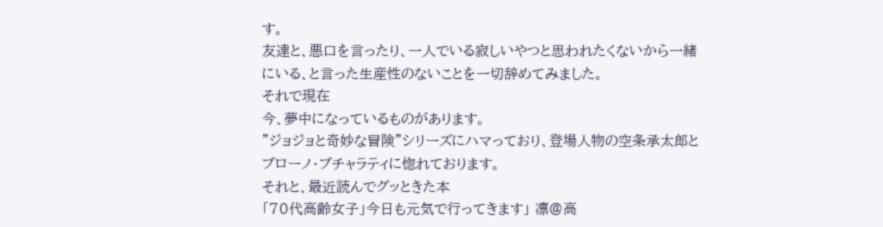す。
友達と、悪口を言ったり、一人でいる寂しいやつと思われたくないから一緒にいる、と言った生産性のないことを一切辞めてみました。
それで現在
今、夢中になっているものがあります。
”ジョジョと奇妙な冒険”シリーズにハマっており、登場人物の空条承太郎とブローノ・ブチャラティに惚れております。
それと、最近読んでグッときた本
「70代高齢女子」今日も元気で行ってきます」 凛@高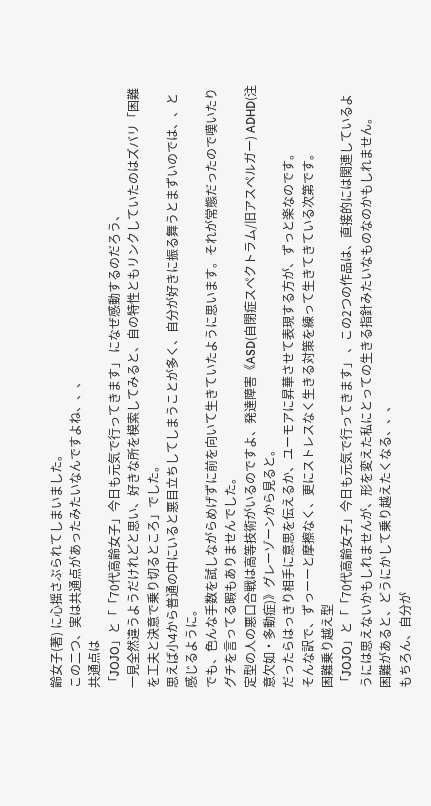齢女子(著) に心揺さぶられてしまいました。
この二つ、実は共通点があったみたいなんですよね、、、
共通点は
「JOJO」と「「70代高齢女子」今日も元気で行ってきます」 になぜ感動するのだろう、
一見全然違うようだけれどと思い、好きな所を模索してみると、自の特性ともリンクしていたのはズバリ「困難を工夫と決意で乗り切るところ」でした。
思えば小4から普通の中にいると悪目立ちしてしまうことが多く、自分が好きに振る舞うとまずいのでは、、と感じるように。
でも、色んな手数を試しながらめげずに前を向いて生きていたように思います。それが常態だったので嘆いたりグチを言ってる暇もありませんでした。
定型の人の悪口合戦は高等技術がいるのですよ、発達障害《ASD(自閉症スペクトラム/旧アスペルガー) ADHD(注意欠如・多動症)》グレーゾーンから見ると。
だったらはっきり相手に意思を伝えるか、ユーモアに昇華させて表現する方が、ずっと楽なのです。
そんな訳で、ずっーーと摩擦なく、更にストレスなく生きる対策を練って生きてきている次第です。
困難乗り越え型
「JOJO」と「「70代高齢女子」今日も元気で行ってきます」 、この2つの作品は、直接的には関連しているようには思えないかもしれませんが、形を変えた私にとっての生きる指針みたいなものなのかもしれません。
困難があると、どうにかして乗り越えたくなる、、、
もちろん、自分が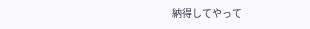納得してやって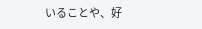いることや、好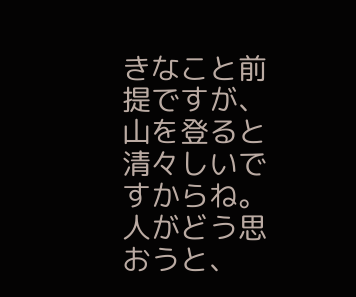きなこと前提ですが、山を登ると清々しいですからね。
人がどう思おうと、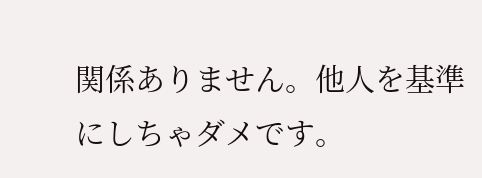関係ありません。他人を基準にしちゃダメです。